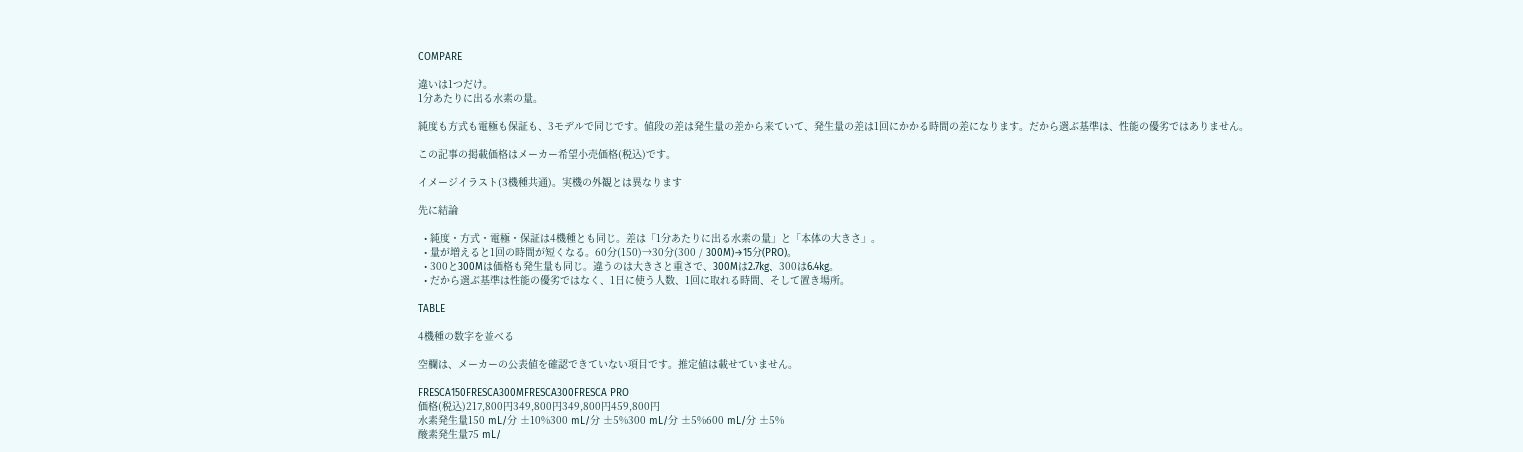COMPARE

違いは1つだけ。
1分あたりに出る水素の量。

純度も方式も電極も保証も、3モデルで同じです。値段の差は発生量の差から来ていて、発生量の差は1回にかかる時間の差になります。だから選ぶ基準は、性能の優劣ではありません。

この記事の掲載価格はメーカー希望小売価格(税込)です。

イメージイラスト(3機種共通)。実機の外観とは異なります

先に結論

  • 純度・方式・電極・保証は4機種とも同じ。差は「1分あたりに出る水素の量」と「本体の大きさ」。
  • 量が増えると1回の時間が短くなる。60分(150)→30分(300 / 300M)→15分(PRO)。
  • 300と300Mは価格も発生量も同じ。違うのは大きさと重さで、300Mは2.7kg、300は6.4kg。
  • だから選ぶ基準は性能の優劣ではなく、1日に使う人数、1回に取れる時間、そして置き場所。

TABLE

4機種の数字を並べる

空欄は、メーカーの公表値を確認できていない項目です。推定値は載せていません。

FRESCA150FRESCA300MFRESCA300FRESCA PRO
価格(税込)217,800円349,800円349,800円459,800円
水素発生量150 mL/分 ±10%300 mL/分 ±5%300 mL/分 ±5%600 mL/分 ±5%
酸素発生量75 mL/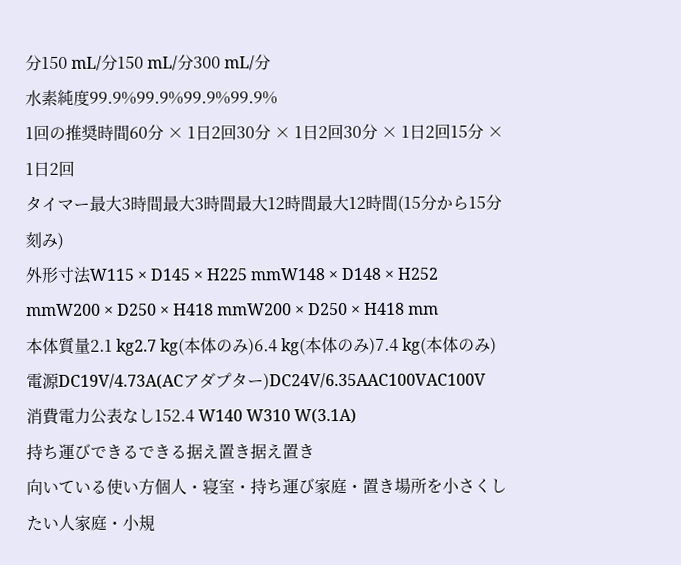分150 mL/分150 mL/分300 mL/分
水素純度99.9%99.9%99.9%99.9%
1回の推奨時間60分 × 1日2回30分 × 1日2回30分 × 1日2回15分 × 1日2回
タイマー最大3時間最大3時間最大12時間最大12時間(15分から15分刻み)
外形寸法W115 × D145 × H225 mmW148 × D148 × H252 mmW200 × D250 × H418 mmW200 × D250 × H418 mm
本体質量2.1 kg2.7 kg(本体のみ)6.4 kg(本体のみ)7.4 kg(本体のみ)
電源DC19V/4.73A(ACアダプター)DC24V/6.35AAC100VAC100V
消費電力公表なし152.4 W140 W310 W(3.1A)
持ち運びできるできる据え置き据え置き
向いている使い方個人・寝室・持ち運び家庭・置き場所を小さくしたい人家庭・小規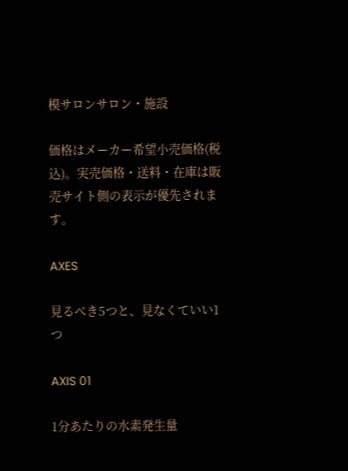模サロンサロン・施設

価格はメーカー希望小売価格(税込)。実売価格・送料・在庫は販売サイト側の表示が優先されます。

AXES

見るべき5つと、見なくていい1つ

AXIS 01

1分あたりの水素発生量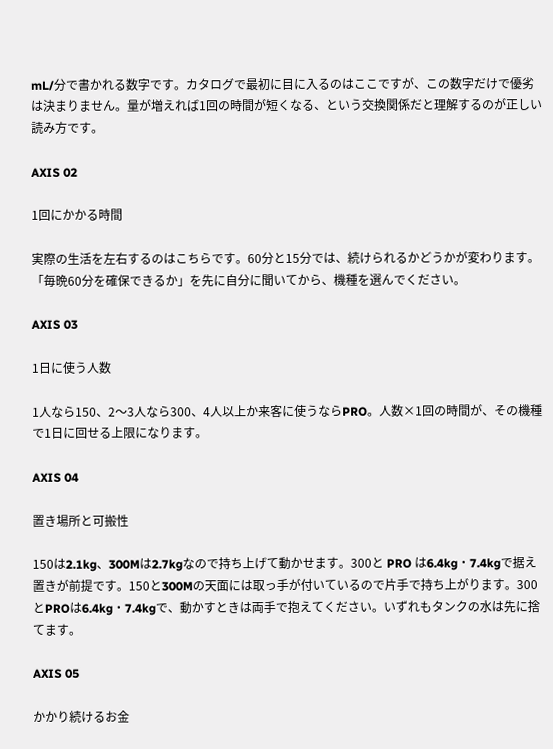mL/分で書かれる数字です。カタログで最初に目に入るのはここですが、この数字だけで優劣は決まりません。量が増えれば1回の時間が短くなる、という交換関係だと理解するのが正しい読み方です。

AXIS 02

1回にかかる時間

実際の生活を左右するのはこちらです。60分と15分では、続けられるかどうかが変わります。「毎晩60分を確保できるか」を先に自分に聞いてから、機種を選んでください。

AXIS 03

1日に使う人数

1人なら150、2〜3人なら300、4人以上か来客に使うならPRO。人数×1回の時間が、その機種で1日に回せる上限になります。

AXIS 04

置き場所と可搬性

150は2.1kg、300Mは2.7kgなので持ち上げて動かせます。300と PRO は6.4kg・7.4kgで据え置きが前提です。150と300Mの天面には取っ手が付いているので片手で持ち上がります。300とPROは6.4kg・7.4kgで、動かすときは両手で抱えてください。いずれもタンクの水は先に捨てます。

AXIS 05

かかり続けるお金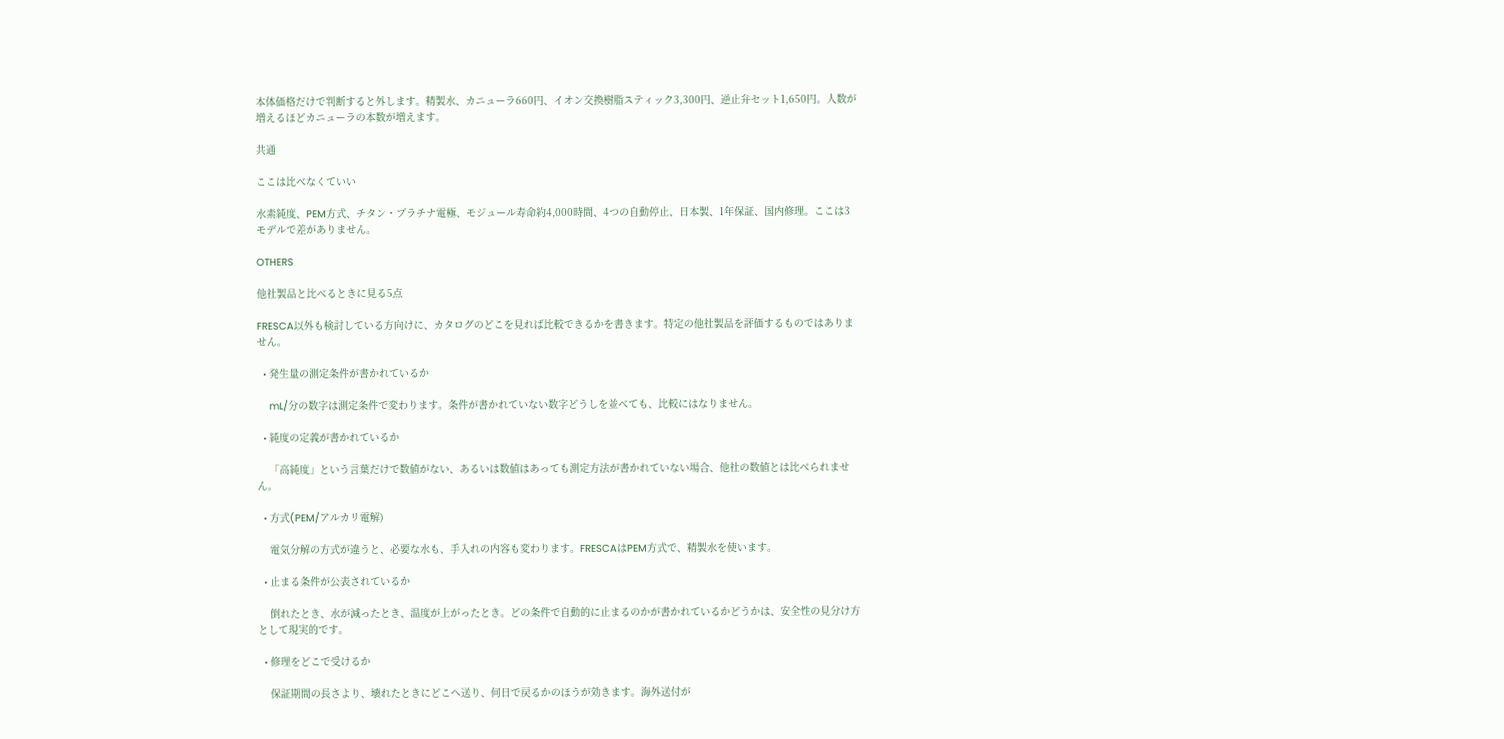本体価格だけで判断すると外します。精製水、カニューラ660円、イオン交換樹脂スティック3,300円、逆止弁セット1,650円。人数が増えるほどカニューラの本数が増えます。

共通

ここは比べなくていい

水素純度、PEM方式、チタン・プラチナ電極、モジュール寿命約4,000時間、4つの自動停止、日本製、1年保証、国内修理。ここは3モデルで差がありません。

OTHERS

他社製品と比べるときに見る5点

FRESCA以外も検討している方向けに、カタログのどこを見れば比較できるかを書きます。特定の他社製品を評価するものではありません。

  • 発生量の測定条件が書かれているか

    mL/分の数字は測定条件で変わります。条件が書かれていない数字どうしを並べても、比較にはなりません。

  • 純度の定義が書かれているか

    「高純度」という言葉だけで数値がない、あるいは数値はあっても測定方法が書かれていない場合、他社の数値とは比べられません。

  • 方式(PEM/アルカリ電解)

    電気分解の方式が違うと、必要な水も、手入れの内容も変わります。FRESCAはPEM方式で、精製水を使います。

  • 止まる条件が公表されているか

    倒れたとき、水が減ったとき、温度が上がったとき。どの条件で自動的に止まるのかが書かれているかどうかは、安全性の見分け方として現実的です。

  • 修理をどこで受けるか

    保証期間の長さより、壊れたときにどこへ送り、何日で戻るかのほうが効きます。海外送付が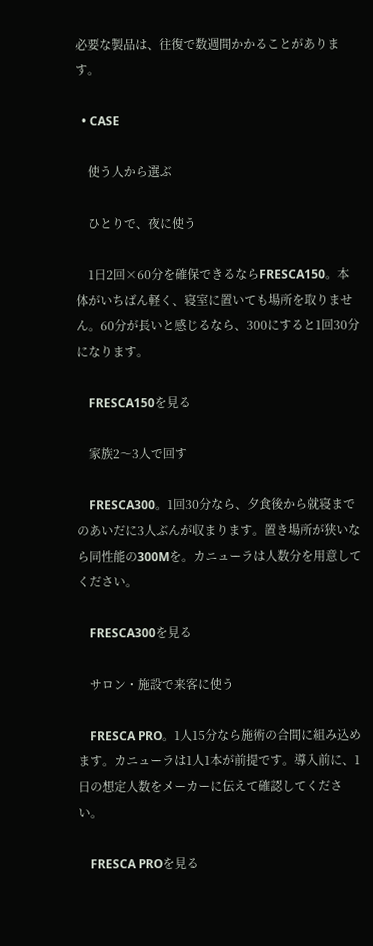必要な製品は、往復で数週間かかることがあります。

  • CASE

    使う人から選ぶ

    ひとりで、夜に使う

    1日2回×60分を確保できるならFRESCA150。本体がいちばん軽く、寝室に置いても場所を取りません。60分が長いと感じるなら、300にすると1回30分になります。

    FRESCA150を見る

    家族2〜3人で回す

    FRESCA300。1回30分なら、夕食後から就寝までのあいだに3人ぶんが収まります。置き場所が狭いなら同性能の300Mを。カニューラは人数分を用意してください。

    FRESCA300を見る

    サロン・施設で来客に使う

    FRESCA PRO。1人15分なら施術の合間に組み込めます。カニューラは1人1本が前提です。導入前に、1日の想定人数をメーカーに伝えて確認してください。

    FRESCA PROを見る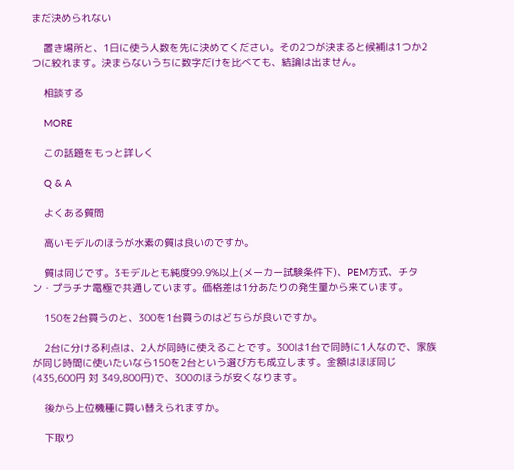まだ決められない

    置き場所と、1日に使う人数を先に決めてください。その2つが決まると候補は1つか2つに絞れます。決まらないうちに数字だけを比べても、結論は出ません。

    相談する

    MORE

    この話題をもっと詳しく

    Q & A

    よくある質問

    高いモデルのほうが水素の質は良いのですか。

    質は同じです。3モデルとも純度99.9%以上(メーカー試験条件下)、PEM方式、チタン・プラチナ電極で共通しています。価格差は1分あたりの発生量から来ています。

    150を2台買うのと、300を1台買うのはどちらが良いですか。

    2台に分ける利点は、2人が同時に使えることです。300は1台で同時に1人なので、家族が同じ時間に使いたいなら150を2台という選び方も成立します。金額はほぼ同じ(435,600円 対 349,800円)で、300のほうが安くなります。

    後から上位機種に買い替えられますか。

    下取り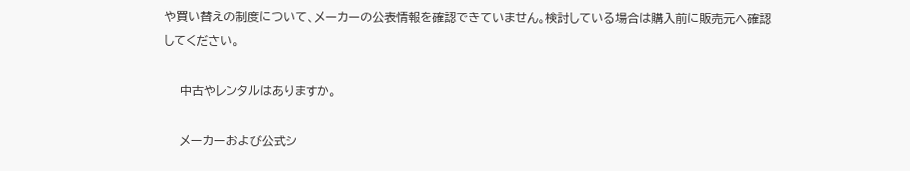や買い替えの制度について、メーカーの公表情報を確認できていません。検討している場合は購入前に販売元へ確認してください。

    中古やレンタルはありますか。

    メーカーおよび公式シ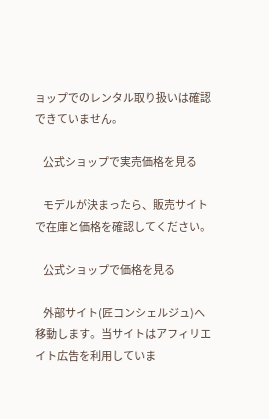ョップでのレンタル取り扱いは確認できていません。

    公式ショップで実売価格を見る

    モデルが決まったら、販売サイトで在庫と価格を確認してください。

    公式ショップで価格を見る

    外部サイト(匠コンシェルジュ)へ移動します。当サイトはアフィリエイト広告を利用していま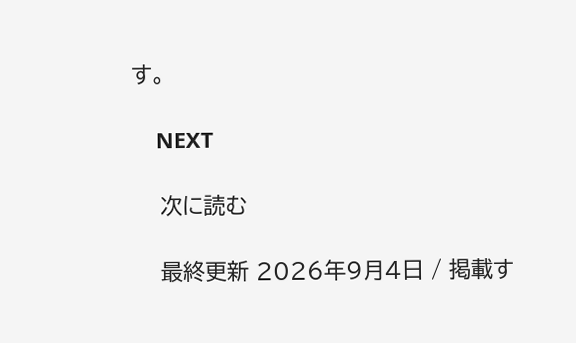す。

    NEXT

    次に読む

    最終更新 2026年9月4日 / 掲載す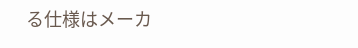る仕様はメーカ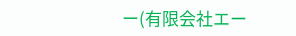ー(有限会社エー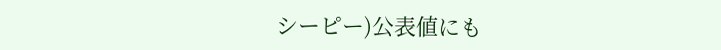シーピー)公表値にも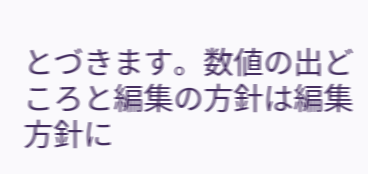とづきます。数値の出どころと編集の方針は編集方針に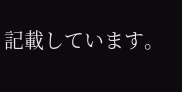記載しています。